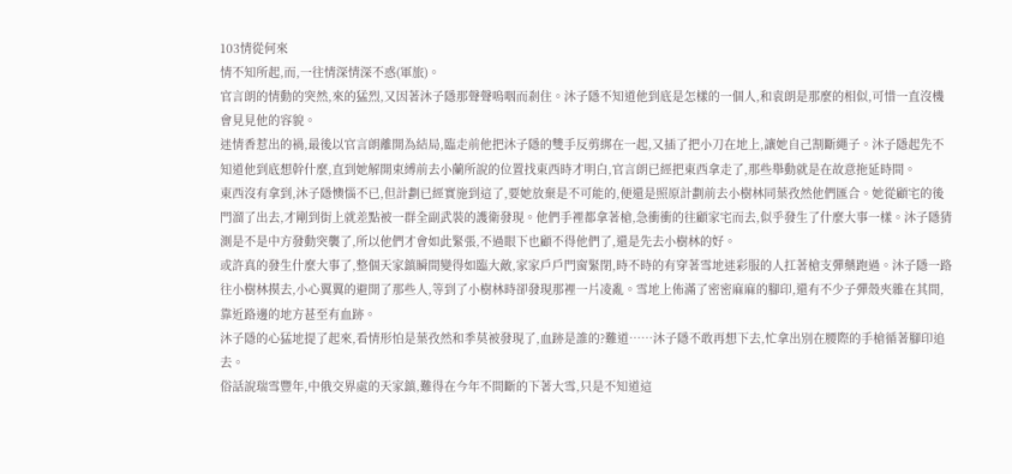103情從何來
情不知所起,而,一往情深情深不惑(軍旅)。
官言朗的情動的突然,來的猛烈,又因著沐子隱那聲聲嗚咽而剎住。沐子隱不知道他到底是怎樣的一個人,和袁朗是那麼的相似,可惜一直沒機會見見他的容貌。
迷情香惹出的禍,最後以官言朗離開為結局,臨走前他把沐子隱的雙手反剪綁在一起,又插了把小刀在地上,讓她自己割斷繩子。沐子隱起先不知道他到底想幹什麼,直到她解開束縛前去小蘭所說的位置找東西時才明白,官言朗已經把東西拿走了,那些舉動就是在故意拖延時間。
東西沒有拿到,沐子隱懊惱不已,但計劃已經實施到這了,要她放棄是不可能的,便還是照原計劃前去小樹林同葉孜然他們匯合。她從顧宅的後門溜了出去,才剛到街上就差點被一群全副武裝的護衛發現。他們手裡都拿著槍,急衝衝的往顧家宅而去,似乎發生了什麼大事一樣。沐子隱猜測是不是中方發動突襲了,所以他們才會如此緊張,不過眼下也顧不得他們了,還是先去小樹林的好。
或許真的發生什麼大事了,整個天家鎮瞬間變得如臨大敵,家家戶戶門窗緊閉,時不時的有穿著雪地迷彩服的人扛著槍支彈藥跑過。沐子隱一路往小樹林摸去,小心翼翼的避開了那些人,等到了小樹林時卻發現那裡一片凌亂。雪地上佈滿了密密麻麻的腳印,還有不少子彈殼夾雜在其間,靠近路邊的地方甚至有血跡。
沐子隱的心猛地提了起來,看情形怕是葉孜然和季莫被發現了,血跡是誰的?難道……沐子隱不敢再想下去,忙拿出別在腰際的手槍循著腳印追去。
俗話說瑞雪豐年,中俄交界處的天家鎮,難得在今年不間斷的下著大雪,只是不知道這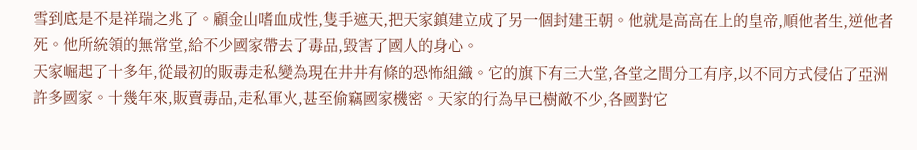雪到底是不是祥瑞之兆了。顧金山嗜血成性,隻手遮天,把天家鎮建立成了另一個封建王朝。他就是高高在上的皇帝,順他者生,逆他者死。他所統領的無常堂,給不少國家帶去了毒品,毀害了國人的身心。
天家崛起了十多年,從最初的販毒走私變為現在井井有條的恐怖組織。它的旗下有三大堂,各堂之間分工有序,以不同方式侵佔了亞洲許多國家。十幾年來,販賣毒品,走私軍火,甚至偷竊國家機密。天家的行為早已樹敵不少,各國對它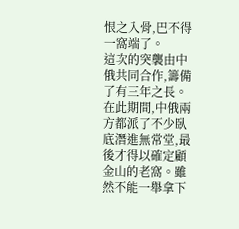恨之入骨,巴不得一窩端了。
這次的突襲由中俄共同合作,籌備了有三年之長。在此期間,中俄兩方都派了不少臥底潛進無常堂,最後才得以確定顧金山的老窩。雖然不能一舉拿下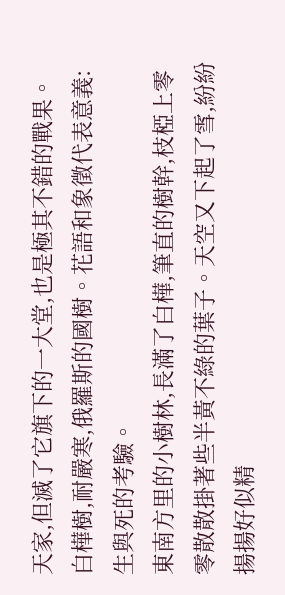天家,但滅了它旗下的一大堂,也是極其不錯的戰果。
白樺樹,耐嚴寒,俄羅斯的國樹。花語和象徵代表意義:生與死的考驗。
東南方里的小樹林,長滿了白樺,筆直的樹幹,枝椏上零零散散掛著些半黃不綠的葉子。天空又下起了雪,紛紛揚揚好似精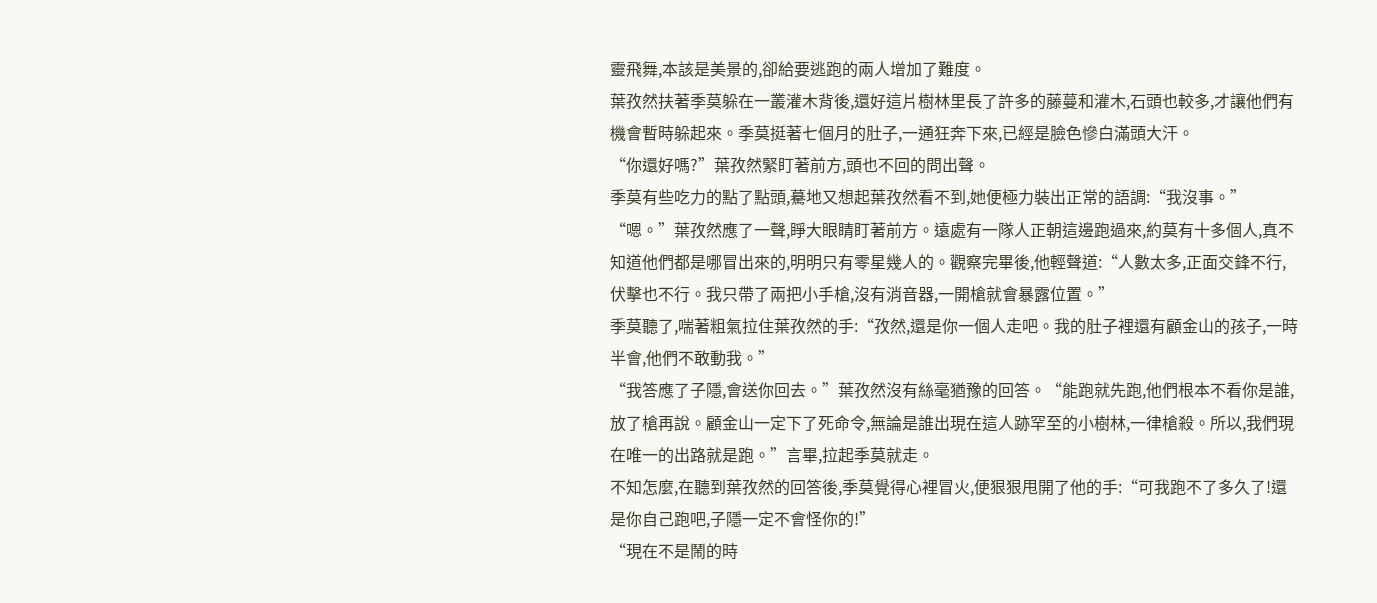靈飛舞,本該是美景的,卻給要逃跑的兩人增加了難度。
葉孜然扶著季莫躲在一叢灌木背後,還好這片樹林里長了許多的藤蔓和灌木,石頭也較多,才讓他們有機會暫時躲起來。季莫挺著七個月的肚子,一通狂奔下來,已經是臉色慘白滿頭大汗。
“你還好嗎?”葉孜然緊盯著前方,頭也不回的問出聲。
季莫有些吃力的點了點頭,驀地又想起葉孜然看不到,她便極力裝出正常的語調:“我沒事。”
“嗯。”葉孜然應了一聲,睜大眼睛盯著前方。遠處有一隊人正朝這邊跑過來,約莫有十多個人,真不知道他們都是哪冒出來的,明明只有零星幾人的。觀察完畢後,他輕聲道:“人數太多,正面交鋒不行,伏擊也不行。我只帶了兩把小手槍,沒有消音器,一開槍就會暴露位置。”
季莫聽了,喘著粗氣拉住葉孜然的手:“孜然,還是你一個人走吧。我的肚子裡還有顧金山的孩子,一時半會,他們不敢動我。”
“我答應了子隱,會送你回去。”葉孜然沒有絲毫猶豫的回答。“能跑就先跑,他們根本不看你是誰,放了槍再說。顧金山一定下了死命令,無論是誰出現在這人跡罕至的小樹林,一律槍殺。所以,我們現在唯一的出路就是跑。”言畢,拉起季莫就走。
不知怎麼,在聽到葉孜然的回答後,季莫覺得心裡冒火,便狠狠甩開了他的手:“可我跑不了多久了!還是你自己跑吧,子隱一定不會怪你的!”
“現在不是鬧的時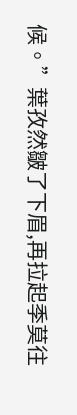候。”葉孜然皺了下眉,再拉起季莫往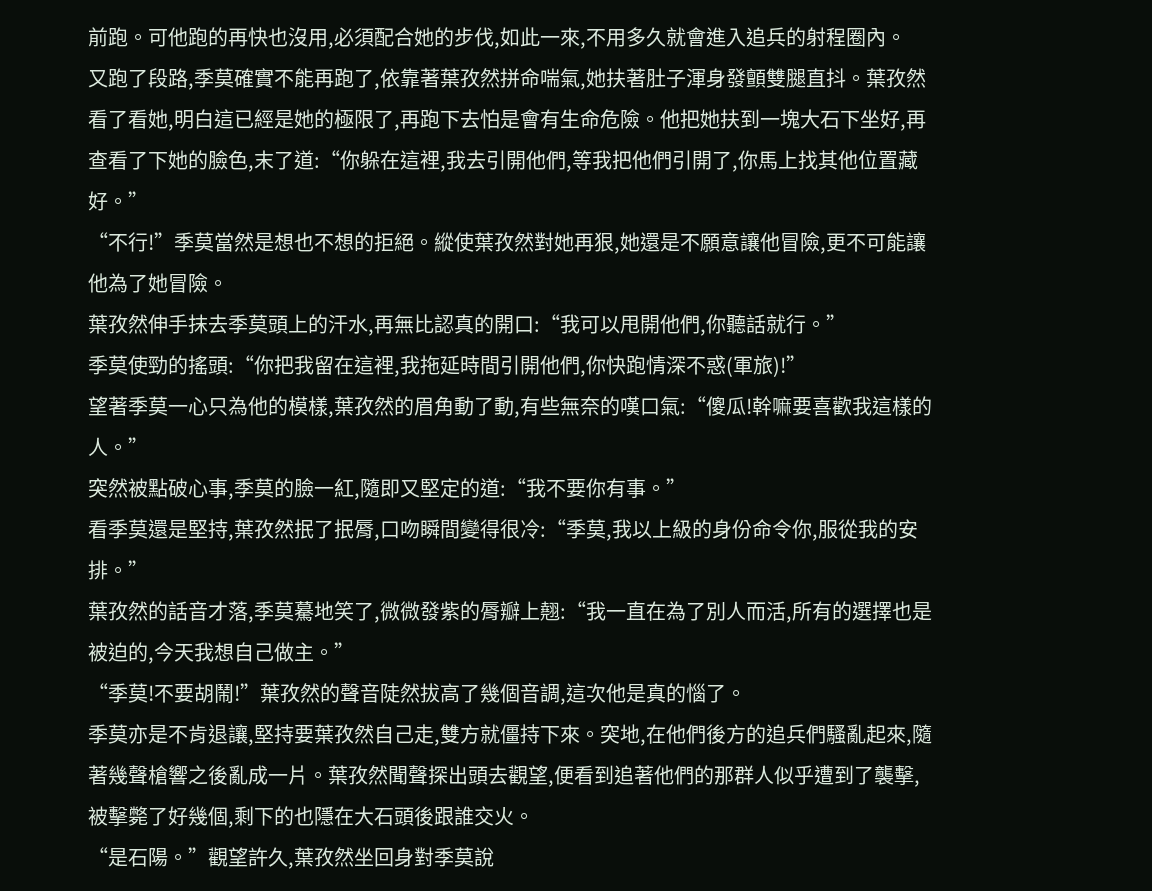前跑。可他跑的再快也沒用,必須配合她的步伐,如此一來,不用多久就會進入追兵的射程圈內。
又跑了段路,季莫確實不能再跑了,依靠著葉孜然拼命喘氣,她扶著肚子渾身發顫雙腿直抖。葉孜然看了看她,明白這已經是她的極限了,再跑下去怕是會有生命危險。他把她扶到一塊大石下坐好,再查看了下她的臉色,末了道:“你躲在這裡,我去引開他們,等我把他們引開了,你馬上找其他位置藏好。”
“不行!”季莫當然是想也不想的拒絕。縱使葉孜然對她再狠,她還是不願意讓他冒險,更不可能讓他為了她冒險。
葉孜然伸手抹去季莫頭上的汗水,再無比認真的開口:“我可以甩開他們,你聽話就行。”
季莫使勁的搖頭:“你把我留在這裡,我拖延時間引開他們,你快跑情深不惑(軍旅)!”
望著季莫一心只為他的模樣,葉孜然的眉角動了動,有些無奈的嘆口氣:“傻瓜!幹嘛要喜歡我這樣的人。”
突然被點破心事,季莫的臉一紅,隨即又堅定的道:“我不要你有事。”
看季莫還是堅持,葉孜然抿了抿脣,口吻瞬間變得很冷:“季莫,我以上級的身份命令你,服從我的安排。”
葉孜然的話音才落,季莫驀地笑了,微微發紫的脣瓣上翹:“我一直在為了別人而活,所有的選擇也是被迫的,今天我想自己做主。”
“季莫!不要胡鬧!”葉孜然的聲音陡然拔高了幾個音調,這次他是真的惱了。
季莫亦是不肯退讓,堅持要葉孜然自己走,雙方就僵持下來。突地,在他們後方的追兵們騷亂起來,隨著幾聲槍響之後亂成一片。葉孜然聞聲探出頭去觀望,便看到追著他們的那群人似乎遭到了襲擊,被擊斃了好幾個,剩下的也隱在大石頭後跟誰交火。
“是石陽。”觀望許久,葉孜然坐回身對季莫說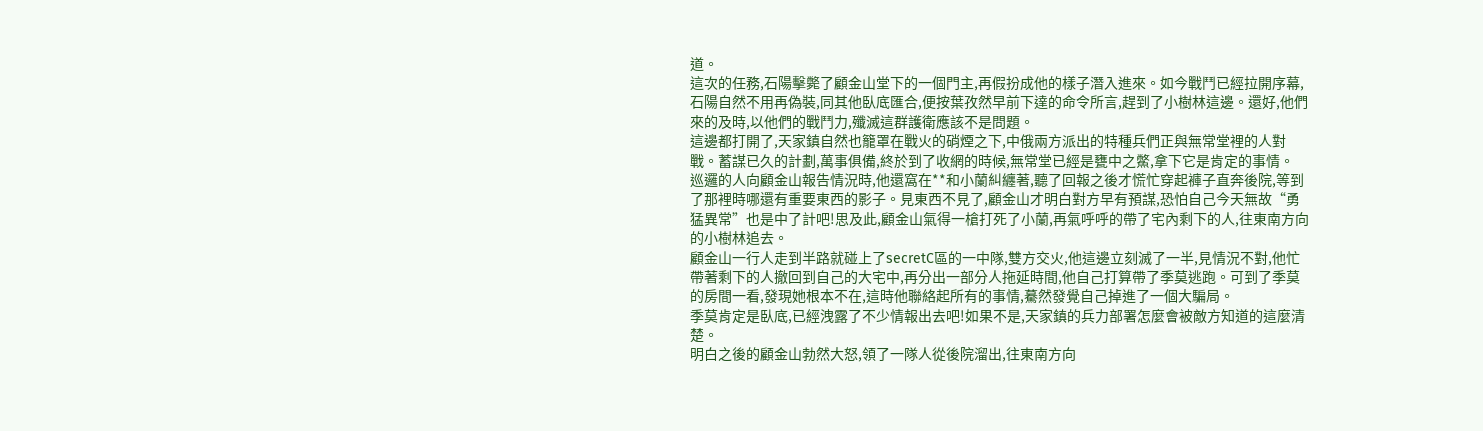道。
這次的任務,石陽擊斃了顧金山堂下的一個門主,再假扮成他的樣子潛入進來。如今戰鬥已經拉開序幕,石陽自然不用再偽裝,同其他臥底匯合,便按葉孜然早前下達的命令所言,趕到了小樹林這邊。還好,他們來的及時,以他們的戰鬥力,殲滅這群護衛應該不是問題。
這邊都打開了,天家鎮自然也籠罩在戰火的硝煙之下,中俄兩方派出的特種兵們正與無常堂裡的人對戰。蓄謀已久的計劃,萬事俱備,終於到了收網的時候,無常堂已經是甕中之鱉,拿下它是肯定的事情。
巡邏的人向顧金山報告情況時,他還窩在**和小蘭糾纏著,聽了回報之後才慌忙穿起褲子直奔後院,等到了那裡時哪還有重要東西的影子。見東西不見了,顧金山才明白對方早有預謀,恐怕自己今天無故“勇猛異常”也是中了計吧!思及此,顧金山氣得一槍打死了小蘭,再氣呼呼的帶了宅內剩下的人,往東南方向的小樹林追去。
顧金山一行人走到半路就碰上了secretC區的一中隊,雙方交火,他這邊立刻滅了一半,見情況不對,他忙帶著剩下的人撤回到自己的大宅中,再分出一部分人拖延時間,他自己打算帶了季莫逃跑。可到了季莫的房間一看,發現她根本不在,這時他聯絡起所有的事情,驀然發覺自己掉進了一個大騙局。
季莫肯定是臥底,已經洩露了不少情報出去吧!如果不是,天家鎮的兵力部署怎麼會被敵方知道的這麼清楚。
明白之後的顧金山勃然大怒,領了一隊人從後院溜出,往東南方向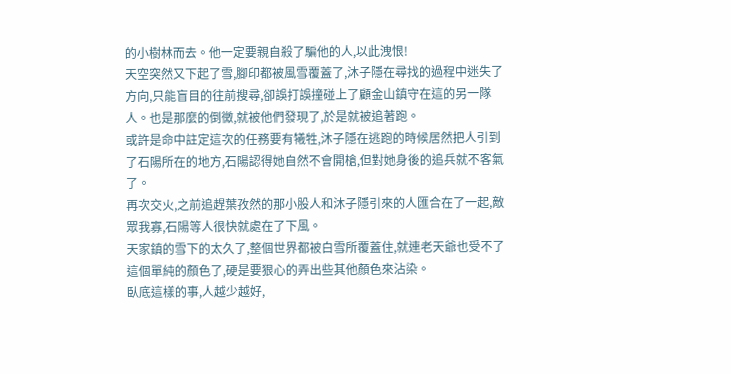的小樹林而去。他一定要親自殺了騙他的人,以此洩恨!
天空突然又下起了雪,腳印都被風雪覆蓋了,沐子隱在尋找的過程中迷失了方向,只能盲目的往前搜尋,卻誤打誤撞碰上了顧金山鎮守在這的另一隊人。也是那麼的倒黴,就被他們發現了,於是就被追著跑。
或許是命中註定這次的任務要有犧牲,沐子隱在逃跑的時候居然把人引到了石陽所在的地方,石陽認得她自然不會開槍,但對她身後的追兵就不客氣了。
再次交火,之前追趕葉孜然的那小股人和沐子隱引來的人匯合在了一起,敵眾我寡,石陽等人很快就處在了下風。
天家鎮的雪下的太久了,整個世界都被白雪所覆蓋住,就連老天爺也受不了這個單純的顏色了,硬是要狠心的弄出些其他顏色來沾染。
臥底這樣的事,人越少越好,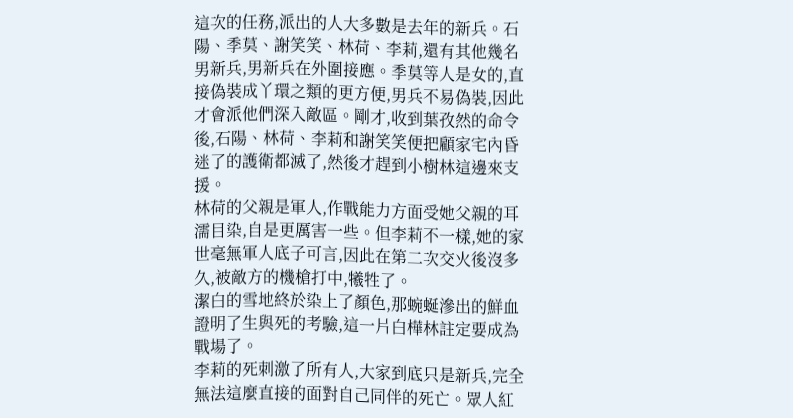這次的任務,派出的人大多數是去年的新兵。石陽、季莫、謝笑笑、林荷、李莉,還有其他幾名男新兵,男新兵在外圍接應。季莫等人是女的,直接偽裝成丫環之類的更方便,男兵不易偽裝,因此才會派他們深入敵區。剛才,收到葉孜然的命令後,石陽、林荷、李莉和謝笑笑便把顧家宅內昏迷了的護衛都滅了,然後才趕到小樹林這邊來支援。
林荷的父親是軍人,作戰能力方面受她父親的耳濡目染,自是更厲害一些。但李莉不一樣,她的家世毫無軍人底子可言,因此在第二次交火後沒多久,被敵方的機槍打中,犧牲了。
潔白的雪地終於染上了顏色,那蜿蜒滲出的鮮血證明了生與死的考驗,這一片白樺林註定要成為戰場了。
李莉的死刺激了所有人,大家到底只是新兵,完全無法這麼直接的面對自己同伴的死亡。眾人紅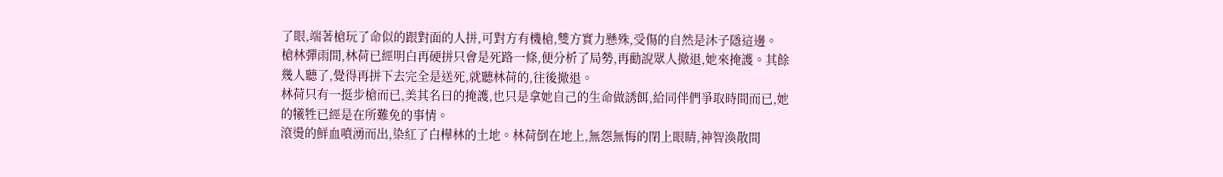了眼,端著槍玩了命似的跟對面的人拼,可對方有機槍,雙方實力懸殊,受傷的自然是沐子隱這邊。
槍林彈雨間,林荷已經明白再硬拼只會是死路一條,便分析了局勢,再勸說眾人撤退,她來掩護。其餘幾人聽了,覺得再拼下去完全是送死,就聽林荷的,往後撤退。
林荷只有一挺步槍而已,美其名曰的掩護,也只是拿她自己的生命做誘餌,給同伴們爭取時間而已,她的犧牲已經是在所難免的事情。
滾燙的鮮血噴湧而出,染紅了白樺林的土地。林荷倒在地上,無怨無悔的閉上眼睛,神智渙散間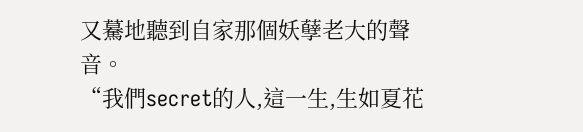又驀地聽到自家那個妖孽老大的聲音。
“我們secret的人,這一生,生如夏花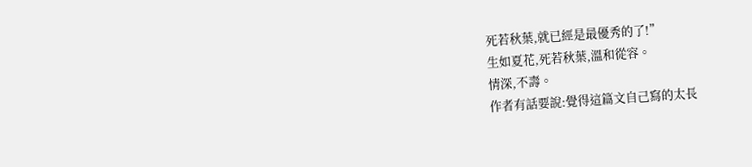死若秋葉,就已經是最優秀的了!”
生如夏花,死若秋葉,溫和從容。
情深,不壽。
作者有話要說:覺得這篇文自己寫的太長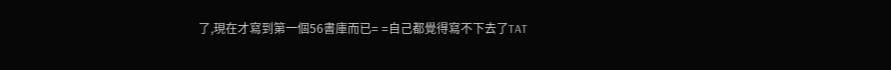了,現在才寫到第一個56書庫而已= =自己都覺得寫不下去了TAT